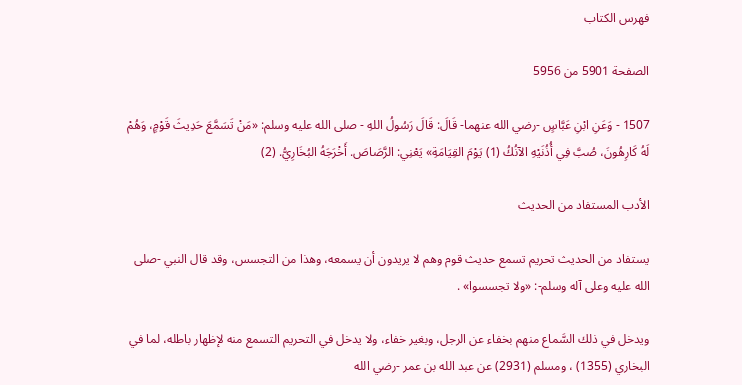فهرس الكتاب

الصفحة 5901 من 5956

1507 - وَعَنِ ابْنِ عَبَّاسٍ -رضي الله عنهما- قَالَ: قَالَ رَسُولُ اللهِ - صلى الله عليه وسلم: «مَنْ تَسَمَّعَ حَدِيثَ قَوْمٍ، وَهُمْ لَهُ كَارِهُونَ، صُبَّ فِي أُذُنَيْهِ الآنُكُ (1) يَوْمَ القِيَامَةِ» يَعْنِي: الرَّصَاصَ. أَخْرَجَهُ البُخَارِيُّ. (2)

الأدب المستفاد من الحديث

يستفاد من الحديث تحريم تسمع حديث قوم وهم لا يريدون أن يسمعه، وهذا من التجسس، وقد قال النبي -صلى الله عليه وعلى آله وسلم-: «ولا تجسسوا» .

ويدخل في ذلك السَّماع منهم بخفاء عن الرجل، وبغير خفاء، ولا يدخل في التحريم التسمع منه لإظهار باطله، لما في البخاري (1355) ، ومسلم (2931) عن عبد الله بن عمر -رضي الله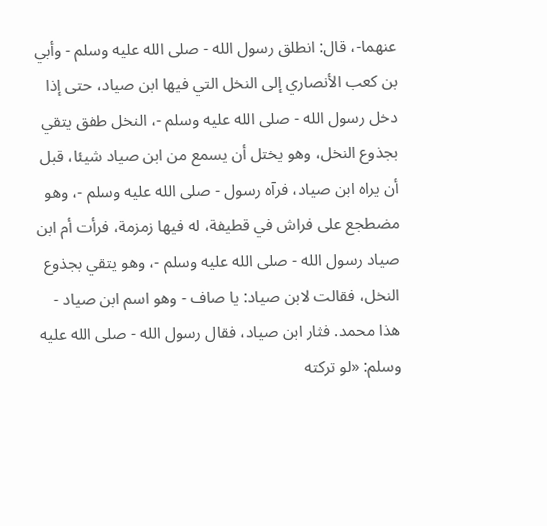عنهما-، قال: انطلق رسول الله - صلى الله عليه وسلم - وأبي بن كعب الأنصاري إلى النخل التي فيها ابن صياد، حتى إذا دخل رسول الله - صلى الله عليه وسلم -، النخل طفق يتقي بجذوع النخل، وهو يختل أن يسمع من ابن صياد شيئا، قبل أن يراه ابن صياد، فرآه رسول - صلى الله عليه وسلم -، وهو مضطجع على فراش في قطيفة، له فيها زمزمة، فرأت أم ابن صياد رسول الله - صلى الله عليه وسلم -، وهو يتقي بجذوع النخل، فقالت لابن صياد: يا صاف - وهو اسم ابن صياد - هذا محمد. فثار ابن صياد، فقال رسول الله - صلى الله عليه وسلم: «لو تركته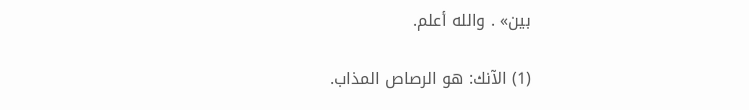بين» . والله أعلم.

(1) الآنك: هو الرصاص المذاب.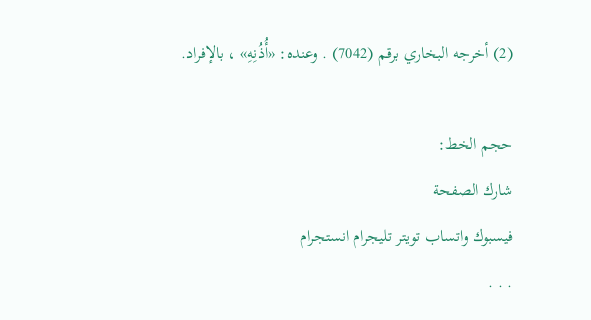(2) أخرجه البخاري برقم (7042) . وعنده: «أُذُنِهِ» ، بالإفراد.

حجم الخط:
شارك الصفحة
فيسبوك واتساب تويتر تليجرام انستجرام
. . .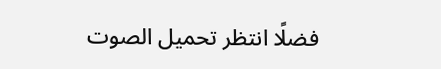فضلًا انتظر تحميل الصوت